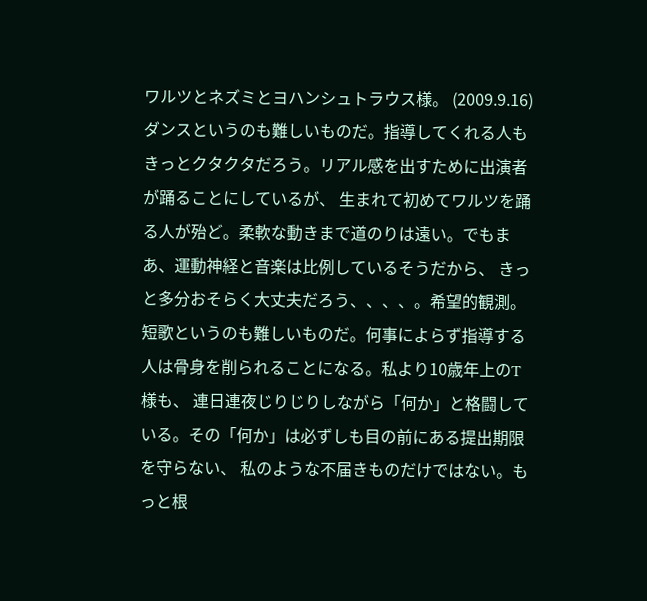ワルツとネズミとヨハンシュトラウス様。 (2009.9.16)
ダンスというのも難しいものだ。指導してくれる人もきっとクタクタだろう。リアル感を出すために出演者が踊ることにしているが、 生まれて初めてワルツを踊る人が殆ど。柔軟な動きまで道のりは遠い。でもまあ、運動神経と音楽は比例しているそうだから、 きっと多分おそらく大丈夫だろう、、、、。希望的観測。
短歌というのも難しいものだ。何事によらず指導する人は骨身を削られることになる。私より10歳年上のT様も、 連日連夜じりじりしながら「何か」と格闘している。その「何か」は必ずしも目の前にある提出期限を守らない、 私のような不届きものだけではない。もっと根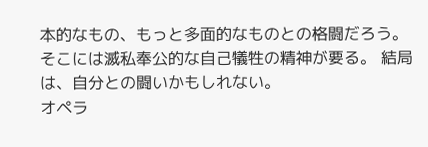本的なもの、もっと多面的なものとの格闘だろう。そこには滅私奉公的な自己犠牲の精神が要る。 結局は、自分との闘いかもしれない。
オペラ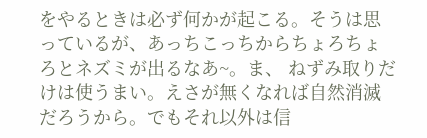をやるときは必ず何かが起こる。そうは思っているが、あっちこっちからちょろちょろとネズミが出るなあ~。ま、 ねずみ取りだけは使うまい。えさが無くなれば自然消滅だろうから。でもそれ以外は信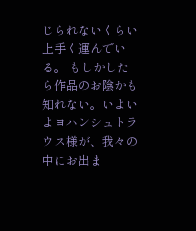じられないくらい上手く運んでいる。 もしかしたら作品のお陰かも知れない。いよいよヨハンシュトラウス様が、我々の中にお出ま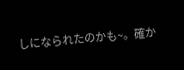しになられたのかも~。確か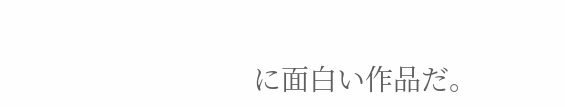に面白い作品だ。